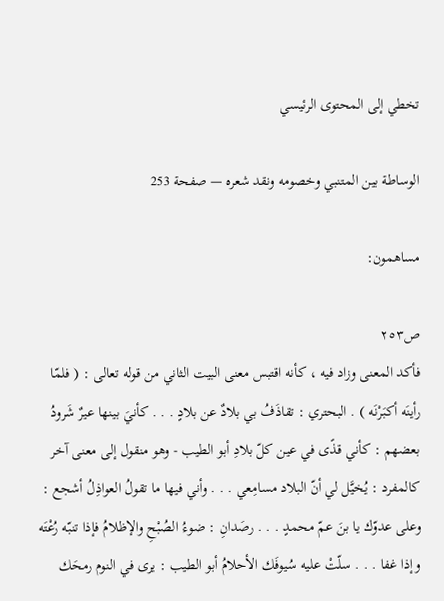تخطي إلى المحتوى الرئيسي

الوساطة بين المتنبي وخصومه ونقد شعره — صفحة 253

مساهمون:

ص٢٥٣
فأكد المعنى وزاد فيه ، كأنه اقتبس معنى البيت الثاني من قوله تعالى : ( فلمّا رأينَه أكبَرْنَه ) . البحتري : تقاذَفُ بي بلادٌ عن بلادٍ . . . كأنيَ بينها عيرٌ شَرودُ بعضهم : كأني قذًى في عين كلّ بلادِ أبو الطيب - وهو منقول إلى معنى آخر كالمفرد : يُخيَّل لي أنّ البلاد مسامِعي . . . وأني فيها ما تقولُ العواذِلُ أشجع : وعلى عدوّك يا بنَ عمّ محمدٍ . . . رصَدانِ : ضوءُ الصُبْحِ والإظلامُ فإذا تنبّه رُعْتَه وإذا غفا . . . سلّتْ عليه سُيوفَك الأحلامُ أبو الطيب : يرى في النوم رمحَك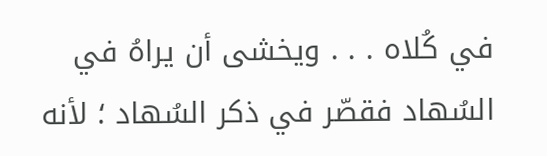في كُلاه . . . ويخشى أن يراهُ في السُهاد فقصّر في ذكر السُهاد ؛ لأنه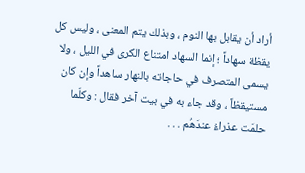أراد أن يقابل بها النوم ، وبذلك يتم المعنى ، وليس كل يقظة سهاداً ؛ إنما السهاد امتناع الكرى في الليل ، ولا يسمى المتصرف في حاجاته بالنهار ساهداً وإن كان مستيقظاً ، وقد جاء به في بيت آخر فقال : وكلّما حلمَت عذراءُ عندَهُم . . .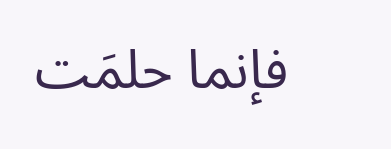فإنما حلمَت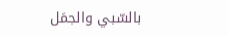بالسّبي والجمَل